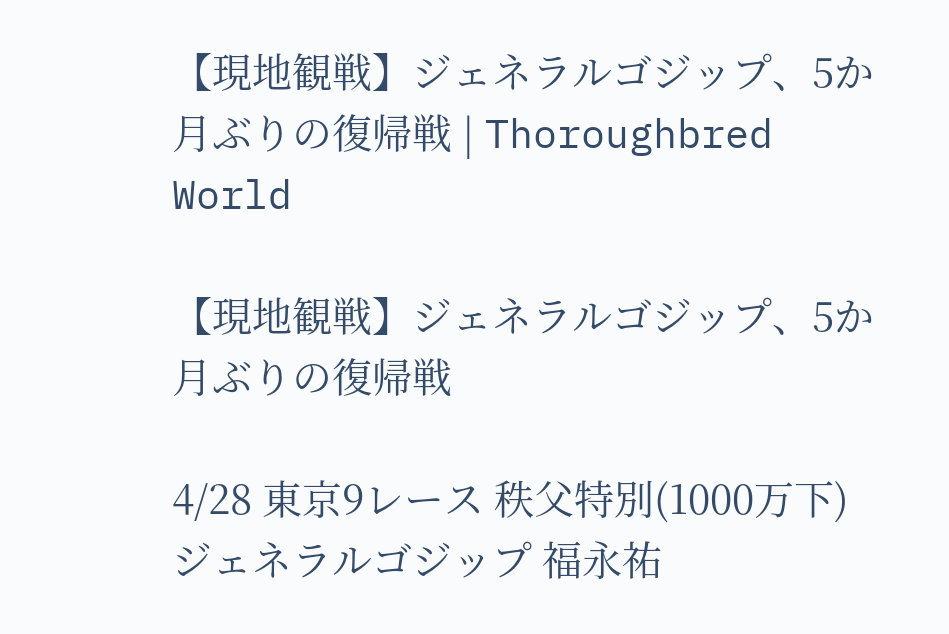【現地観戦】ジェネラルゴジップ、5か月ぶりの復帰戦 | Thoroughbred World

【現地観戦】ジェネラルゴジップ、5か月ぶりの復帰戦

4/28 東京9レース 秩父特別(1000万下) ジェネラルゴジップ 福永祐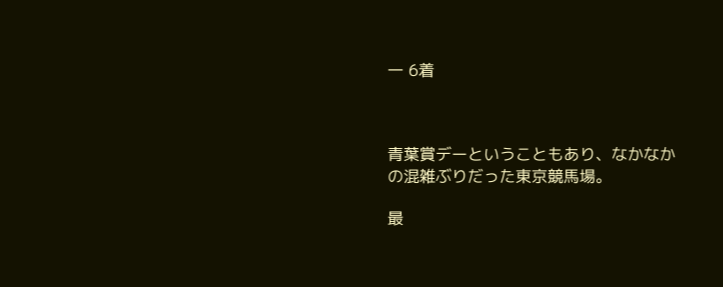一 6着



青葉賞デーということもあり、なかなかの混雑ぶりだった東京競馬場。

最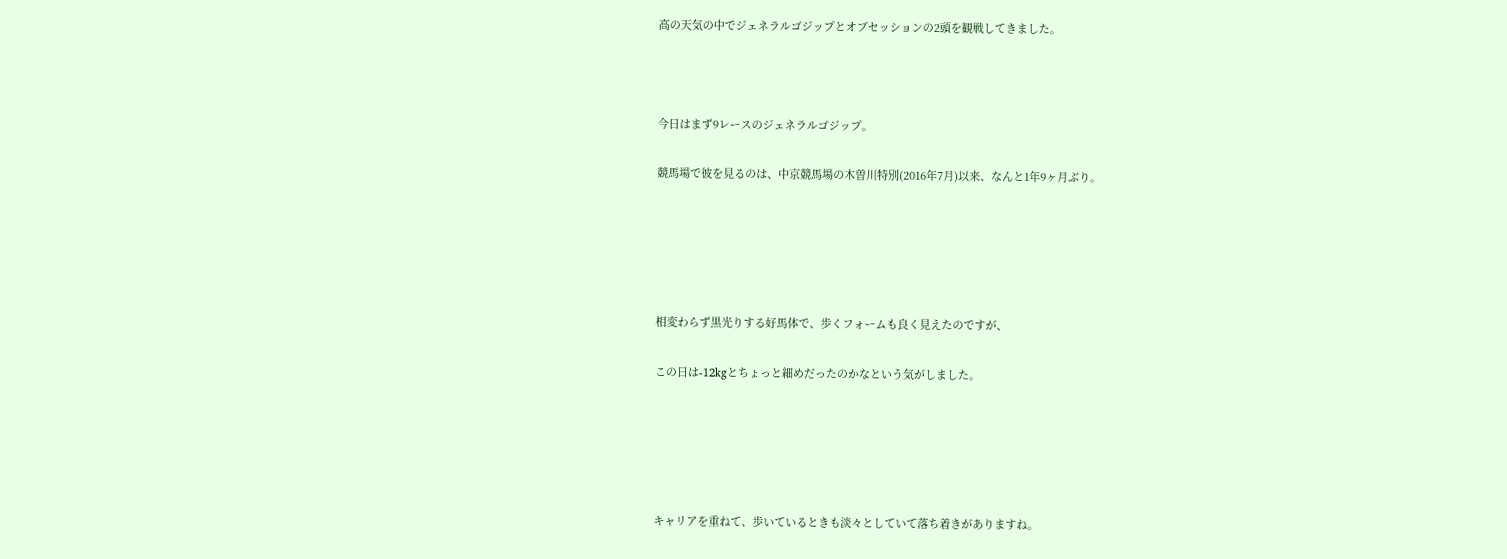高の天気の中でジェネラルゴジップとオブセッションの2頭を観戦してきました。



今日はまず9レースのジェネラルゴジップ。

競馬場で彼を見るのは、中京競馬場の木曽川特別(2016年7月)以来、なんと1年9ヶ月ぶり。





相変わらず黒光りする好馬体で、歩くフォームも良く見えたのですが、

この日は-12kgとちょっと細めだったのかなという気がしました。





キャリアを重ねて、歩いているときも淡々としていて落ち着きがありますね。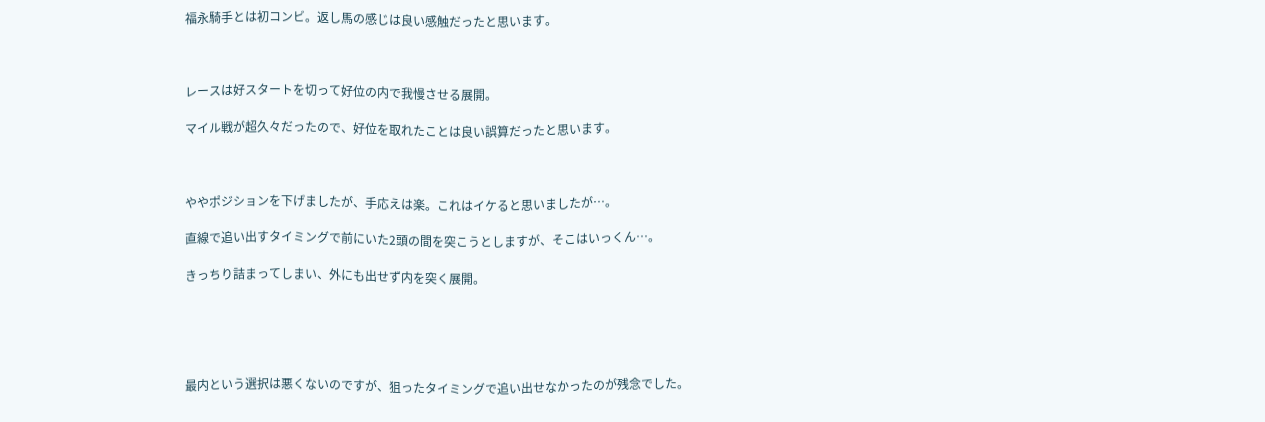福永騎手とは初コンビ。返し馬の感じは良い感触だったと思います。



レースは好スタートを切って好位の内で我慢させる展開。

マイル戦が超久々だったので、好位を取れたことは良い誤算だったと思います。



ややポジションを下げましたが、手応えは楽。これはイケると思いましたが…。

直線で追い出すタイミングで前にいた2頭の間を突こうとしますが、そこはいっくん…。

きっちり詰まってしまい、外にも出せず内を突く展開。





最内という選択は悪くないのですが、狙ったタイミングで追い出せなかったのが残念でした。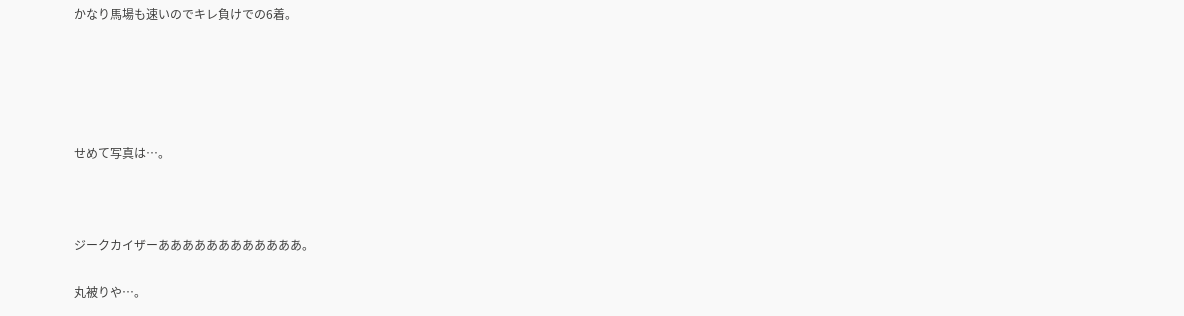かなり馬場も速いのでキレ負けでの6着。





せめて写真は…。



ジークカイザーああああああああああああ。

丸被りや…。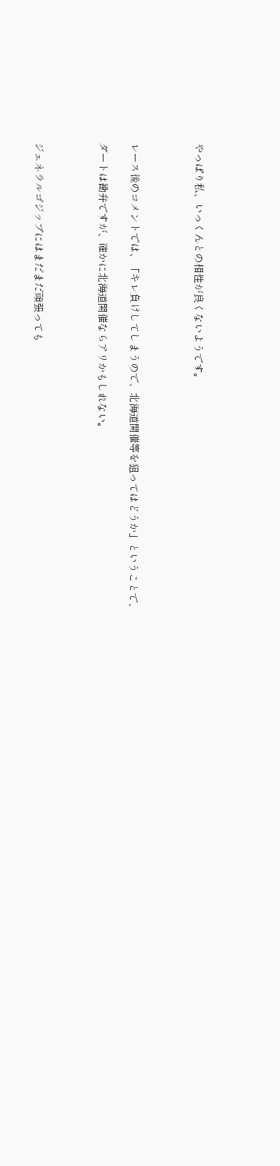やっぱり私、いっくんとの相性が良くないようです。



レース後のコメントでは、「キレ負けしてしまうので、北海道開催等を狙ってはどうか」ということで、

ダートは勘弁ですが、確かに北海道開催ならアリかもしれない。



ジェネラルゴジップにはまだまだ頑張っても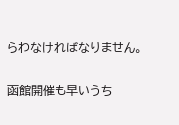らわなければなりません。

函館開催も早いうち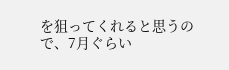を狙ってくれると思うので、7月ぐらい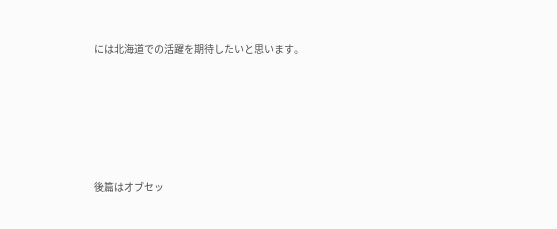には北海道での活躍を期待したいと思います。





後篇はオブセッ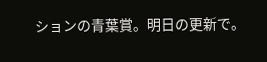ションの青葉賞。明日の更新で。